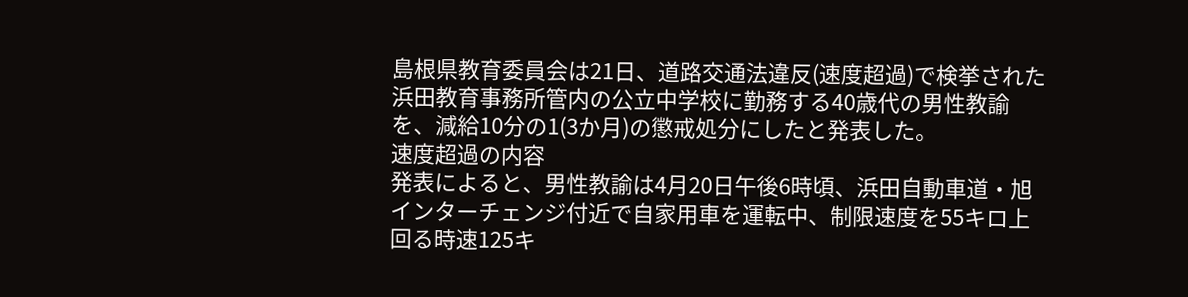島根県教育委員会は21日、道路交通法違反(速度超過)で検挙された浜田教育事務所管内の公立中学校に勤務する40歳代の男性教諭を、減給10分の1(3か月)の懲戒処分にしたと発表した。
速度超過の内容
発表によると、男性教諭は4月20日午後6時頃、浜田自動車道・旭インターチェンジ付近で自家用車を運転中、制限速度を55キロ上回る時速125キ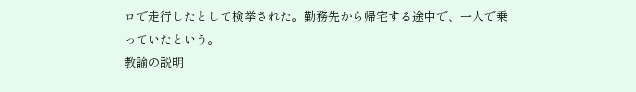ロで走行したとして検挙された。勤務先から帰宅する途中で、一人で乗っていたという。
教諭の説明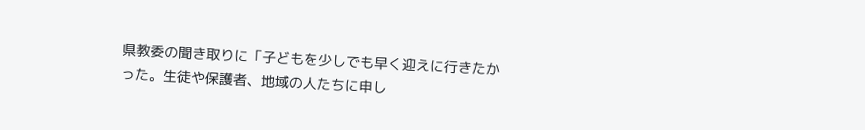県教委の聞き取りに「子どもを少しでも早く迎えに行きたかった。生徒や保護者、地域の人たちに申し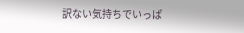訳ない気持ちでいっぱ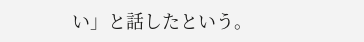い」と話したという。